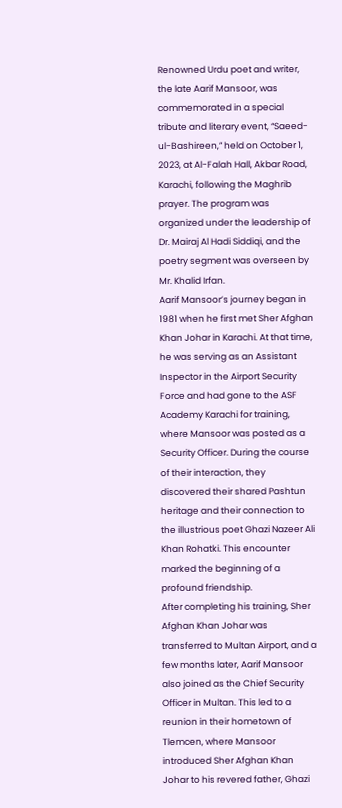Renowned Urdu poet and writer, the late Aarif Mansoor, was commemorated in a special tribute and literary event, “Saeed-ul-Bashireen,” held on October 1, 2023, at Al-Falah Hall, Akbar Road, Karachi, following the Maghrib prayer. The program was organized under the leadership of Dr. Mairaj Al Hadi Siddiqi, and the poetry segment was overseen by Mr. Khalid Irfan.
Aarif Mansoor’s journey began in 1981 when he first met Sher Afghan Khan Johar in Karachi. At that time, he was serving as an Assistant Inspector in the Airport Security Force and had gone to the ASF Academy Karachi for training, where Mansoor was posted as a Security Officer. During the course of their interaction, they discovered their shared Pashtun heritage and their connection to the illustrious poet Ghazi Nazeer Ali Khan Rohatki. This encounter marked the beginning of a profound friendship.
After completing his training, Sher Afghan Khan Johar was transferred to Multan Airport, and a few months later, Aarif Mansoor also joined as the Chief Security Officer in Multan. This led to a reunion in their hometown of Tlemcen, where Mansoor introduced Sher Afghan Khan Johar to his revered father, Ghazi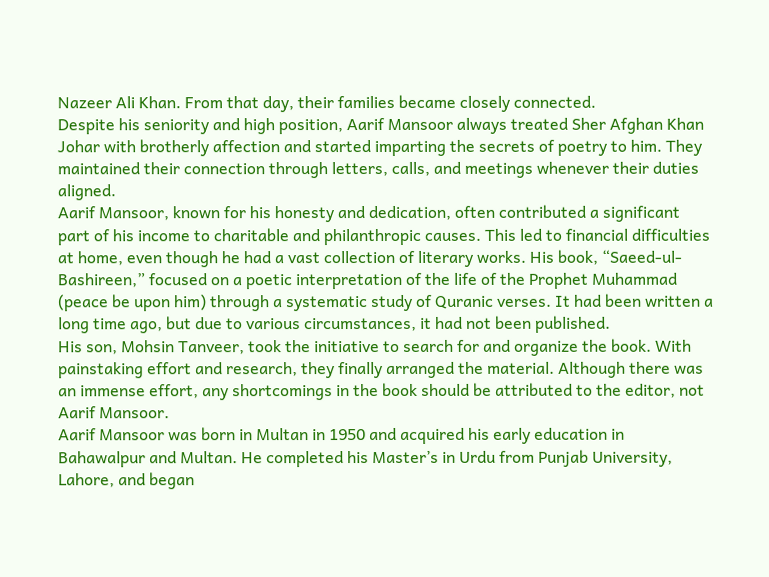Nazeer Ali Khan. From that day, their families became closely connected.
Despite his seniority and high position, Aarif Mansoor always treated Sher Afghan Khan Johar with brotherly affection and started imparting the secrets of poetry to him. They maintained their connection through letters, calls, and meetings whenever their duties aligned.
Aarif Mansoor, known for his honesty and dedication, often contributed a significant part of his income to charitable and philanthropic causes. This led to financial difficulties at home, even though he had a vast collection of literary works. His book, “Saeed-ul-Bashireen,” focused on a poetic interpretation of the life of the Prophet Muhammad (peace be upon him) through a systematic study of Quranic verses. It had been written a long time ago, but due to various circumstances, it had not been published.
His son, Mohsin Tanveer, took the initiative to search for and organize the book. With painstaking effort and research, they finally arranged the material. Although there was an immense effort, any shortcomings in the book should be attributed to the editor, not Aarif Mansoor.
Aarif Mansoor was born in Multan in 1950 and acquired his early education in Bahawalpur and Multan. He completed his Master’s in Urdu from Punjab University, Lahore, and began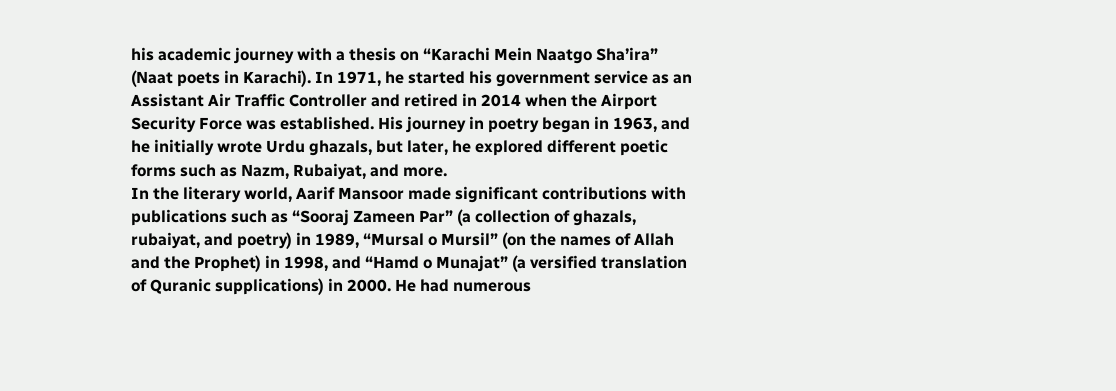his academic journey with a thesis on “Karachi Mein Naatgo Sha’ira” (Naat poets in Karachi). In 1971, he started his government service as an Assistant Air Traffic Controller and retired in 2014 when the Airport Security Force was established. His journey in poetry began in 1963, and he initially wrote Urdu ghazals, but later, he explored different poetic forms such as Nazm, Rubaiyat, and more.
In the literary world, Aarif Mansoor made significant contributions with publications such as “Sooraj Zameen Par” (a collection of ghazals, rubaiyat, and poetry) in 1989, “Mursal o Mursil” (on the names of Allah and the Prophet) in 1998, and “Hamd o Munajat” (a versified translation of Quranic supplications) in 2000. He had numerous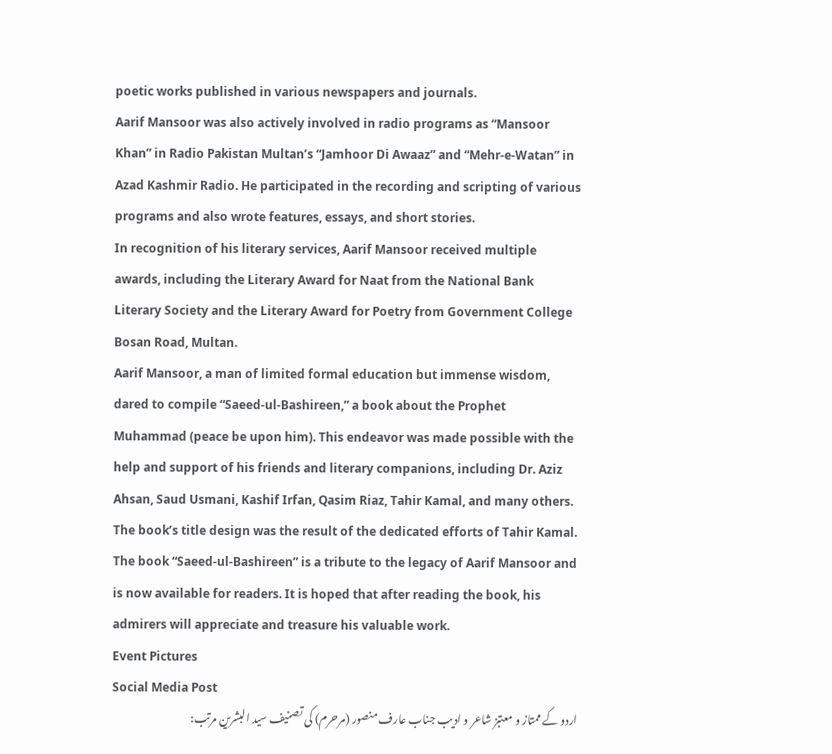poetic works published in various newspapers and journals.
Aarif Mansoor was also actively involved in radio programs as “Mansoor Khan” in Radio Pakistan Multan’s “Jamhoor Di Awaaz” and “Mehr-e-Watan” in Azad Kashmir Radio. He participated in the recording and scripting of various programs and also wrote features, essays, and short stories.
In recognition of his literary services, Aarif Mansoor received multiple awards, including the Literary Award for Naat from the National Bank Literary Society and the Literary Award for Poetry from Government College Bosan Road, Multan.
Aarif Mansoor, a man of limited formal education but immense wisdom, dared to compile “Saeed-ul-Bashireen,” a book about the Prophet Muhammad (peace be upon him). This endeavor was made possible with the help and support of his friends and literary companions, including Dr. Aziz Ahsan, Saud Usmani, Kashif Irfan, Qasim Riaz, Tahir Kamal, and many others. The book’s title design was the result of the dedicated efforts of Tahir Kamal.
The book “Saeed-ul-Bashireen” is a tribute to the legacy of Aarif Mansoor and is now available for readers. It is hoped that after reading the book, his admirers will appreciate and treasure his valuable work.
Event Pictures
Social Media Post
اردو کے ممتاز و معتبز شاعر و ادیب جناب عارف منصور (مرحرم) کی تصنیف سید البشرین مرتب: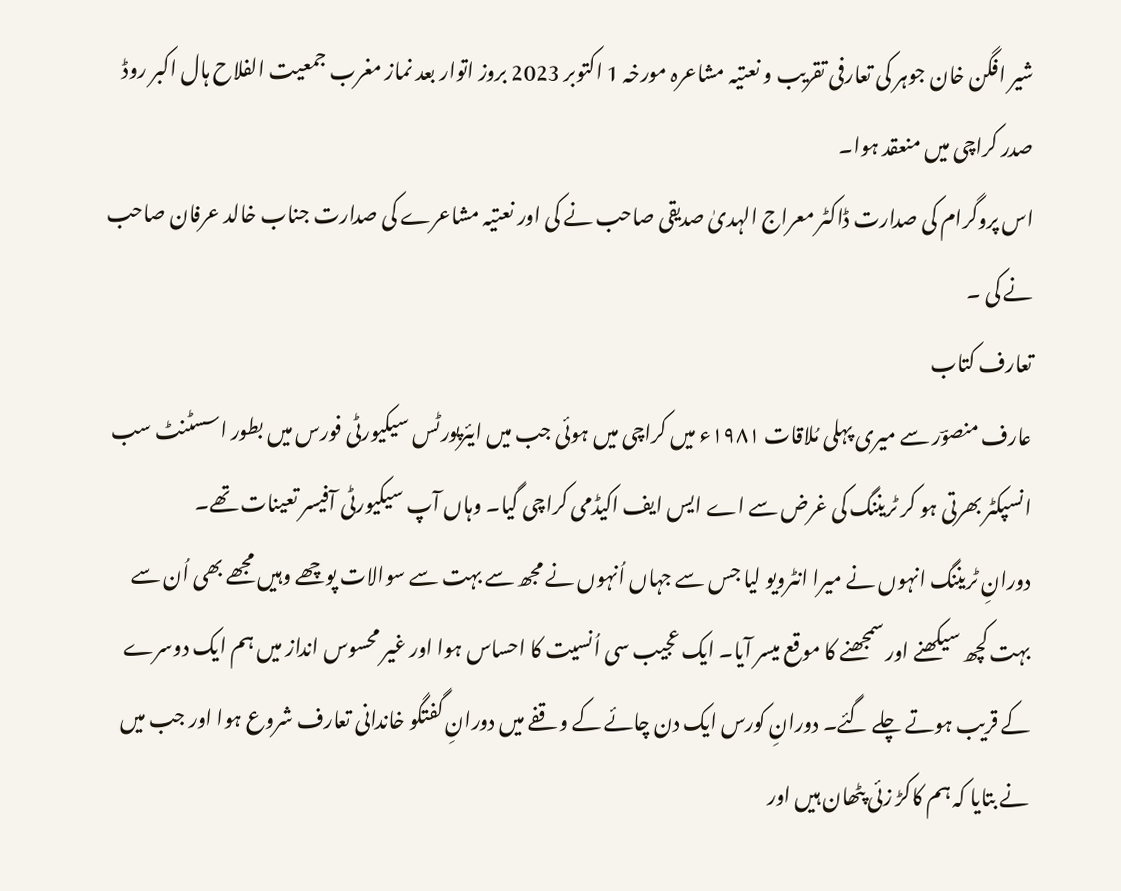شیر افگن خان جوہر کی تعارفی تقریب و نعتیہ مشاعرہ مورخہ 1 اکتوبر 2023 بروز اتوار بعد نماز مغرب جمعیت الفلاح ہال اکبر روڈ صدر کراچی میں منعقد ہوا۔
اس پروگرام کی صدارت ڈاکٹر معراج الہدیٰ صدیقی صاحب نے کی اور نعتیہ مشاعرے کی صدارت جناب خالد عرفان صاحب نے کی ۔
تعارف کتاب
عارف منصوؔر سے میری پہلی مُلاقات ۱۹۸۱ء میں کراچی میں ہوئی جب میں ایئرپورٹس سیکیورٹی فورس میں بطور اسسٹنٹ سب انسپکٹر بھرتی ہو کر ٹریننگ کی غرض سے اے ایس ایف اکیڈمی کراچی گیا۔ وہاں آپ سیکیورٹی آفیسر تعینات تھے۔
دورانِ ٹریننگ انہوں نے میرا انٹرویو لیا جس سے جہاں اُنہوں نے مجھ سے بہت سے سوالات پوچھے وہیں مجھے بھی اُن سے بہت کچھ سیکھنے اور سمجھنے کا موقع میسر آیا۔ ایک عجیب سی اُنسیت کا احساس ہوا اور غیر محسوس انداز میں ہم ایک دوسرے کے قریب ہوتے چلے گئے۔ دورانِ کورس ایک دن چائے کے وقفے میں دورانِ گفتگو خاندانی تعارف شروع ہوا اور جب میں نے بتایا کہ ہم کاکڑ زئی پٹھان ہیں اور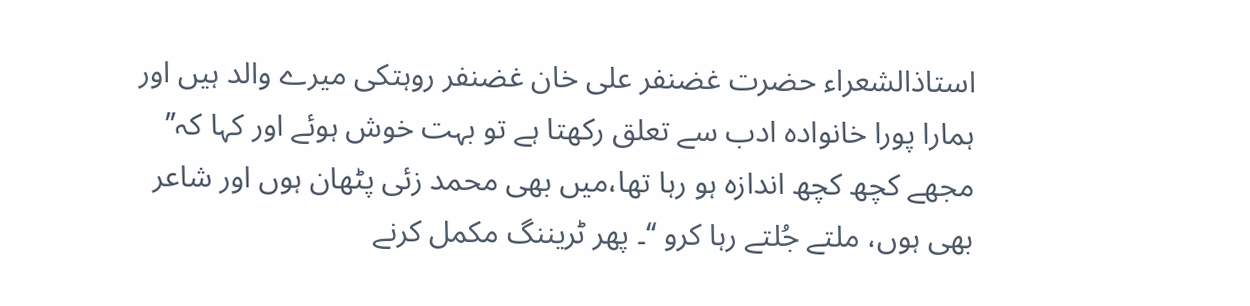استاذالشعراء حضرت غضنفر علی خان غضنفر روہتکی میرے والد ہیں اور ہمارا پورا خانوادہ ادب سے تعلق رکھتا ہے تو بہت خوش ہوئے اور کہا کہ’’ مجھے کچھ کچھ اندازہ ہو رہا تھا،میں بھی محمد زئی پٹھان ہوں اور شاعر بھی ہوں، ملتے جُلتے رہا کرو ‘‘۔ پھر ٹریننگ مکمل کرنے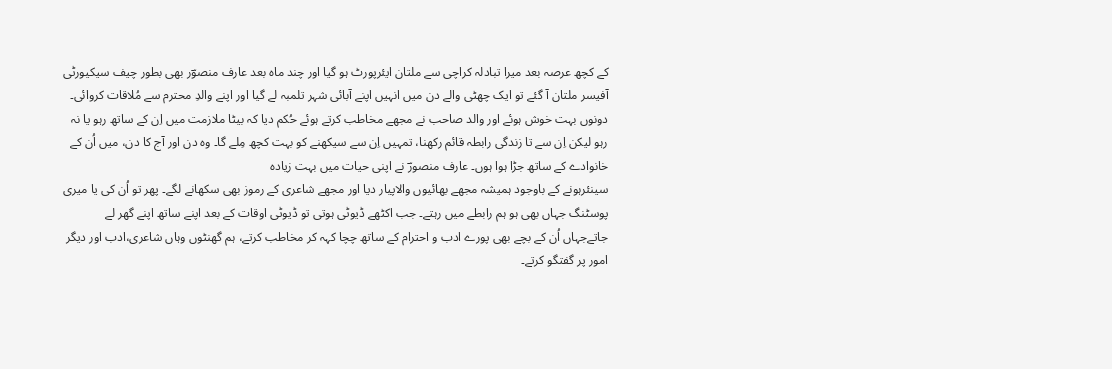کے کچھ عرصہ بعد میرا تبادلہ کراچی سے ملتان ایئرپورٹ ہو گیا اور چند ماہ بعد عارف منصوؔر بھی بطور چیف سیکیورٹی آفیسر ملتان آ گئے تو ایک چھٹی والے دن میں انہیں اپنے آبائی شہر تلمبہ لے گیا اور اپنے والدِ محترم سے مُلاقات کروائی۔ دونوں بہت خوش ہوئے اور والد صاحب نے مجھے مخاطب کرتے ہوئے حُکم دیا کہ بیٹا ملازمت میں اِن کے ساتھ رہو یا نہ رہو لیکن اِن سے تا زندگی رابطہ قائم رکھنا، تمہیں اِن سے سیکھنے کو بہت کچھ مِلے گا۔ وہ دن اور آج کا دن، میں اُن کے خانوادے کے ساتھ جڑا ہوا ہوں۔ عارف منصورؔ نے اپنی حیات میں بہت زیادہ
سینئرہونے کے باوجود ہمیشہ مجھے بھائیوں والاپیار دیا اور مجھے شاعری کے رموز بھی سکھانے لگے۔ پھر تو اُن کی یا میری پوسٹنگ جہاں بھی ہو ہم رابطے میں رہتے۔ جب اکٹھے ڈیوٹی ہوتی تو ڈیوٹی اوقات کے بعد اپنے ساتھ اپنے گھر لے جاتےجہاں اُن کے بچے بھی پورے ادب و احترام کے ساتھ چچا کہہ کر مخاطب کرتے، ہم گھنٹوں وہاں شاعری،ادب اور دیگر امور پر گفتگو کرتے۔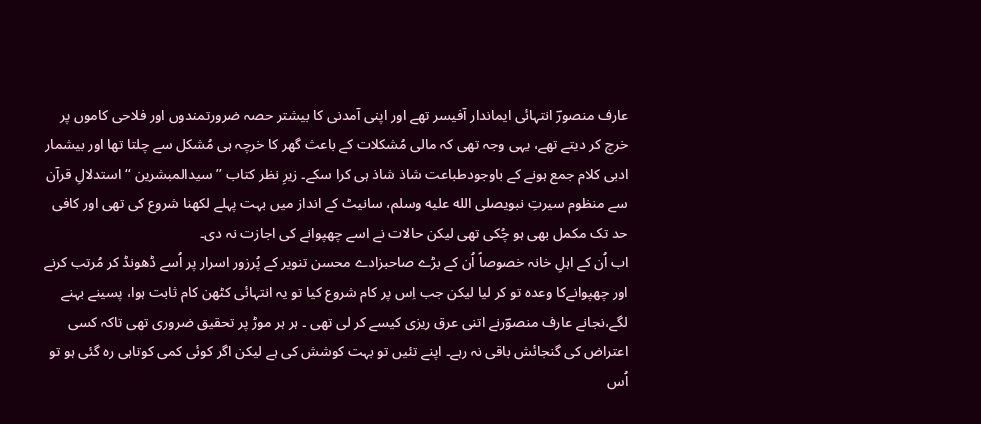عارف منصورؔ انتہائی ایماندار آفیسر تھے اور اپنی آمدنی کا بیشتر حصہ ضرورتمندوں اور فلاحی کاموں پر خرچ کر دیتے تھے، یہی وجہ تھی کہ مالی مُشکلات کے باعث گھر کا خرچہ ہی مُشکل سے چلتا تھا اور بیشمار ادبی کلام جمع ہونے کے باوجودطباعت شاذ شاذ ہی کرا سکے۔ زیرِ نظر کتاب ’’ سیدالمبشرین ‘‘ استدلالِ قرآن سے منظوم سیرتِ نبویصلى الله عليه وسلم، سانیٹ کے انداز میں بہت پہلے لکھنا شروع کی تھی اور کافی حد تک مکمل بھی ہو چُکی تھی لیکن حالات نے اسے چھپوانے کی اجازت نہ دی۔
اب اُن کے اہلِ خانہ خصوصاً اُن کے بڑے صاحبزادے محسن تنویر کے پُرزور اسرار پر اُسے ڈھونڈ کر مُرتب کرنے اور چھپوانےکا وعدہ تو کر لیا لیکن جب اِس پر کام شروع کیا تو یہ انتہائی کٹھن کام ثابت ہوا، پسینے بہنے لگے،نجانے عارف منصوؔرنے اتنی عرق ریزی کیسے کر لی تھی ۔ ہر ہر موڑ پر تحقیق ضروری تھی تاکہ کسی اعتراض کی گنجائش باقی نہ رہے۔ اپنے تئیں تو بہت کوشش کی ہے لیکن اگر کوئی کمی کوتاہی رہ گئی ہو تو اُس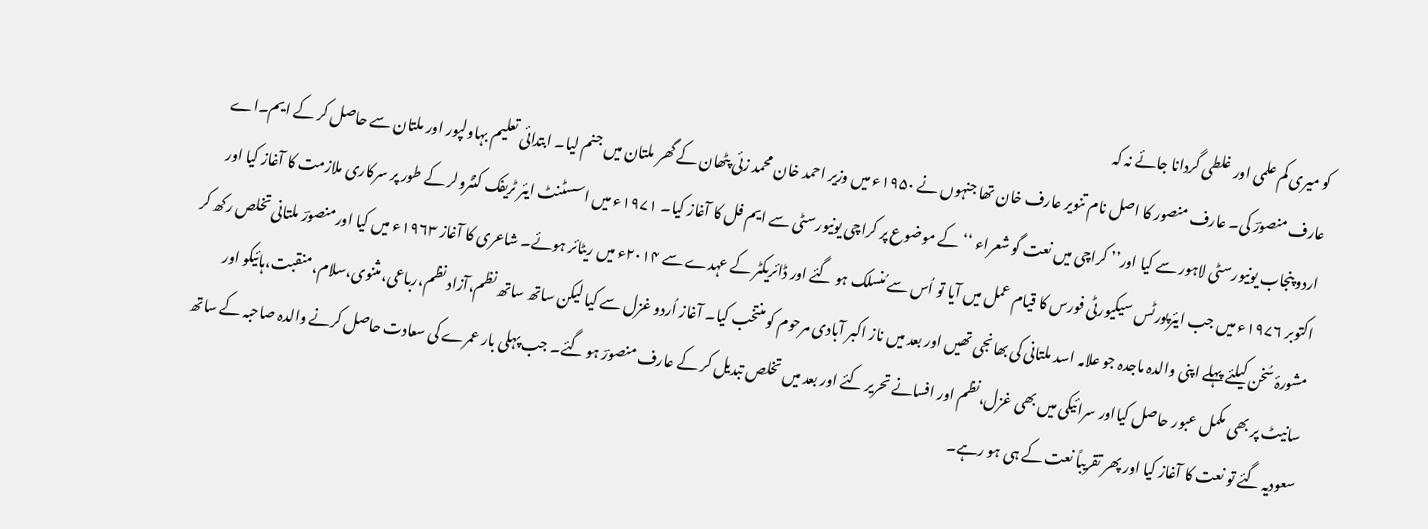کو میری کم علمی اور غلطی گردانا جائے نہ کہ
عارف منصورؔ کی۔ عارف منصور کا اصل نام تنویر عارف خان تھا جنہوں نے ۱۹۵۰ء میں وزیر احمد خان محمد زئی پٹھان کے گھر ملتان میں جنم لیا۔ ابتدائی تعلیم بہاولپور اور ملتان سے حاصل کر کے ایم۔اے اردو پنجاب یونیورسٹی لاہور سے کیا اور’’ کراچی میں نعت گو شعراء ‘‘کے موضوع پر کراچی یونیورسٹی سے ایم فل کا آغاز کیا۔ ۱۹۷۱ء میں اسسٹنٹ ایئر ٹریفک کنٹرولر کے طور پر سرکاری ملازمت کا آغاز کیا اور اکتوبر ۱۹۷۶ء میں جب ایئرپورٹس سیکیورٹی فورس کا قیام عمل میں آیا تو اُس سے مُنسلک ہو گئے اور ڈائریکٹر کے عہدے سے ۲۰۱۴ء میں ریٹائر ہوئے۔ شاعری کا آغاز ۱۹۶۳ء میں کیا اورمنصورؔ ملتانی تخلص رکھ کر مشورۂ سُخن کیلئے پہلے اپنی والدہ ماجدہ جو علامہ اسد ملتانی کی بھانجی تھیں اور بعد میں ناز اکبر آبادی مرحوم کو منتخب کیا۔ آغاز اُردو غزل سے کیا لیکن ساتھ ساتھ نظم،آزاد نظم،رباعی،مثنوی،سلام،منقبت،ہائیکو اور سانیٹ پر بھی مکمل عبور حاصل کیااور سرائیکی میں بھی غزل،نظم اور افسانے تحریر کئے اور بعد میں تخلص تبدیل کر کے عارف منصورؔ ہو گئے۔ جب پہلی بار عمرے کی سعادت حاصل کرنے والدہ صاحبہ کے ساتھ سعودیہ گئے تو نعت کا آغاز کیا اور پھر تقریباً نعت کے ہی ہو رہے۔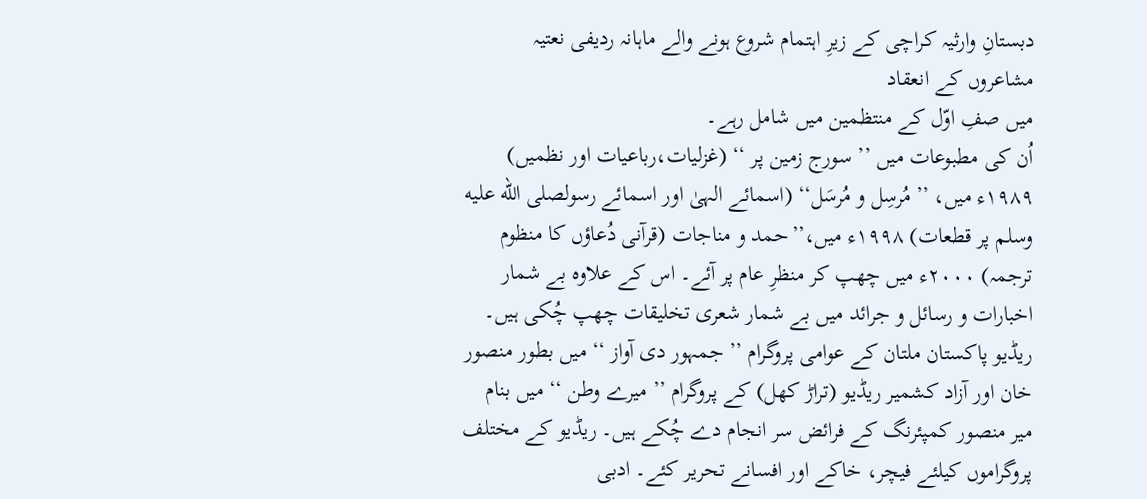دبستانِ وارثیہ کراچی کے زیرِ اہتمام شروع ہونے والے ماہانہ ردیفی نعتیہ مشاعروں کے انعقاد
میں صفِ اوّل کے منتظمین میں شامل رہے۔
اُن کی مطبوعات میں ’’ سورج زمین پر ‘‘ (غزلیات،رباعیات اور نظمیں) ۱۹۸۹ء میں، ’’مُرسِل و مُرسَل‘‘ (اسمائے الہیٰ اور اسمائے رسولصلى الله عليه وسلم پر قطعات) ۱۹۹۸ء میں،’’حمد و مناجات (قرآنی دُعاؤں کا منظوم ترجمہ) ۲۰۰۰ء میں چھپ کر منظرِ عام پر آئے۔ اس کے علاوہ بے شمار اخبارات و رسائل و جرائد میں بے شمار شعری تخلیقات چھپ چُکی ہیں۔ ریڈیو پاکستان ملتان کے عوامی پروگرام ’’ جمہور دی آواز ‘‘ میں بطور منصور خان اور آزاد کشمیر ریڈیو (تراڑ کھل) کے پروگرام ’’ میرے وطن ‘‘ میں بنام میر منصور کمپئرنگ کے فرائض سر انجام دے چُکے ہیں۔ ریڈیو کے مختلف پروگراموں کیلئے فیچر، خاکے اور افسانے تحریر کئے۔ ادبی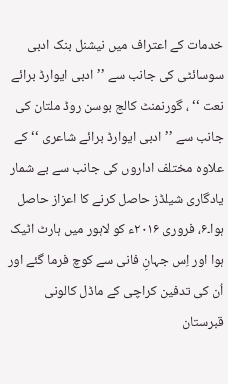خدمات کے اعتراف میں نیشنل بنک ادبی سوسائٹی کی جانب سے ’’ ادبی ایوارڈ برائے نعت ‘‘ ، گورنمنٹ کالج بوسن روڈ ملتان کی جانب سے ’’ ادبی ایوارڈ برائے شاعری ‘‘ کے علاوہ مختلف اداروں کی جانب سے بے شمار یادگاری شیلڈز حاصل کرنے کا اعزاز حاصل ہوا۔۶، فروری ۲۰۱۶ء کو لاہور میں ہارٹ اٹیک ہوا اور اِس جہانِ فانی سے کوچ فرما گئے اور اُن کی تدفین کراچی کے ماڈل کالونی قبرستان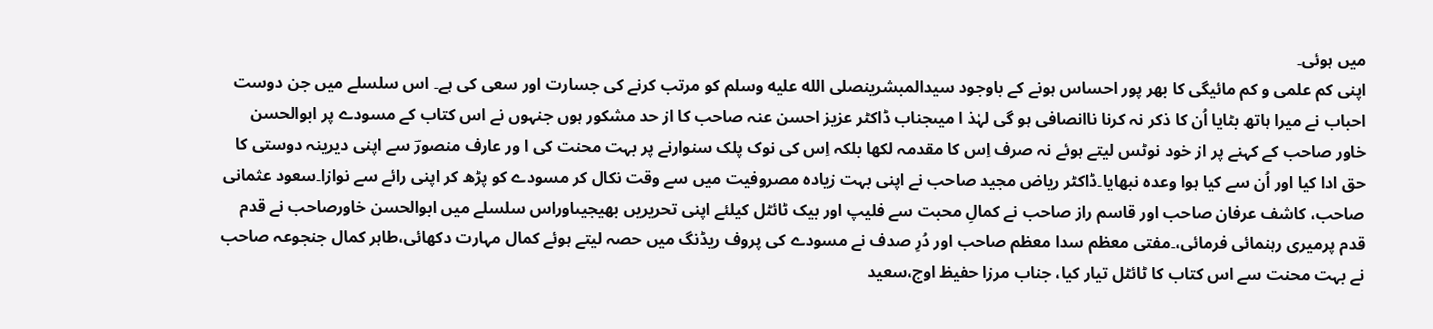میں ہوئی۔
اپنی کم علمی و کم مائیگی کا بھر پور احساس ہونے کے باوجود سیدالمبشرینصلى الله عليه وسلم کو مرتب کرنے کی جسارت اور سعی کی ہے۔ اس سلسلے میں جن دوست احباب نے میرا ہاتھ بٹایا اُن کا ذکر نہ کرنا ناانصافی ہو گی لہٰذ ا میںجناب ڈاکٹر عزیز احسن عنہ صاحب کا از حد مشکور ہوں جنہوں نے اس کتاب کے مسودے پر ابوالحسن خاور صاحب کے کہنے پر از خود نوٹس لیتے ہوئے نہ صرف اِس کا مقدمہ لکھا بلکہ اِس کی نوک پلک سنوارنے پر بہت محنت کی ا ور عارف منصورؔ سے اپنی دیرینہ دوستی کا حق ادا کیا اور اُن سے کیا ہوا وعدہ نبھایا۔ڈاکٹر ریاض مجید صاحب نے اپنی بہت زیادہ مصروفیت میں سے وقت نکال کر مسودے کو پڑھ کر اپنی رائے سے نوازا۔سعود عثمانی صاحب، کاشف عرفان صاحب اور قاسم راز صاحب نے کمالِ محبت سے فلیپ اور بیک ٹائٹل کیلئے اپنی تحریریں بھیجیںاوراس سلسلے میں ابوالحسن خاورصاحب نے قدم قدم پرمیری رہنمائی فرمائی،۔مفتی معظم سدا معظم صاحب اور دُرِ صدف نے مسودے کی پروف ریڈنگ میں حصہ لیتے ہوئے کمال مہارت دکھائی،طاہر کمال جنجوعہ صاحب نے بہت محنت سے اس کتاب کا ٹائٹل تیار کیا، جناب مرزا حفیظ اوج،سعید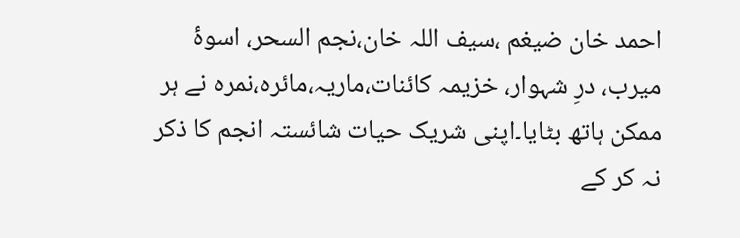احمد خان ضیغم ،سیف اللہ خان،نجم السحر، اسوۂ میرب، درِ شہوار، خزیمہ کائنات،ماریہ،مائرہ،نمرہ نے ہر ممکن ہاتھ بٹایا۔اپنی شریک حیات شائستہ انجم کا ذکر نہ کر کے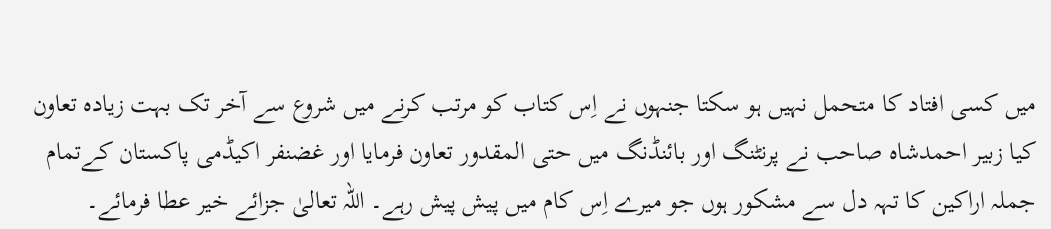میں کسی افتاد کا متحمل نہیں ہو سکتا جنہوں نے اِس کتاب کو مرتب کرنے میں شروع سے آخر تک بہت زیادہ تعاون کیا زبیر احمدشاہ صاحب نے پرنٹنگ اور بائنڈنگ میں حتی المقدور تعاون فرمایا اور غضنفر اکیڈمی پاکستان کےتمام جملہ اراکین کا تہہ دل سے مشکور ہوں جو میرے اِس کام میں پیش پیش رہے۔ اللہ تعالیٰ جزائے خیر عطا فرمائے۔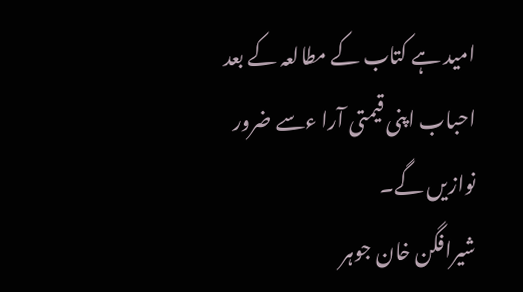امید ہے کتاب کے مطالعہ کے بعد احباب اپنی قیمتی آرا ءسے ضرور نوازیں گے۔
شیرافگن خان جوہر